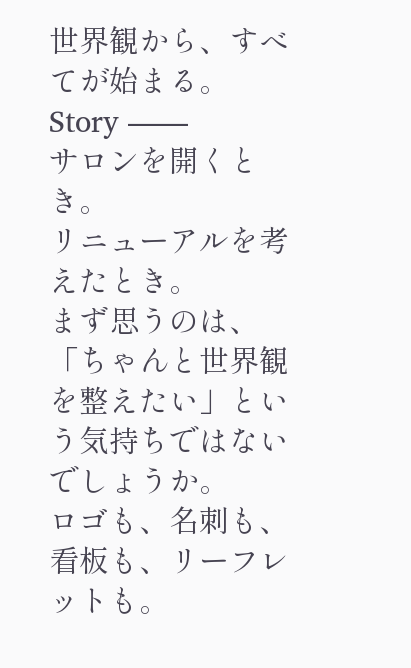世界観から、すべてが始まる。
Story ——
サロンを開くとき。
リニューアルを考えたとき。
まず思うのは、「ちゃんと世界観を整えたい」という気持ちではないでしょうか。
ロゴも、名刺も、看板も、リーフレットも。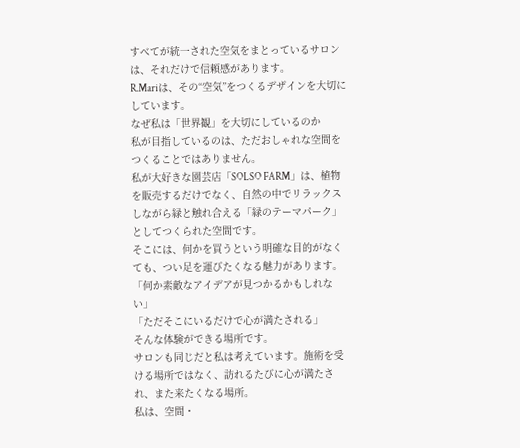すべてが統一された空気をまとっているサロンは、それだけで信頼感があります。
R.Mariは、その“空気”をつくるデザインを大切にしています。
なぜ私は「世界観」を大切にしているのか
私が目指しているのは、ただおしゃれな空間をつくることではありません。
私が大好きな園芸店「SOLSO FARM」は、植物を販売するだけでなく、自然の中でリラックスしながら緑と触れ合える「緑のテーマパーク」としてつくられた空間です。
そこには、何かを買うという明確な目的がなくても、つい足を運びたくなる魅力があります。
「何か素敵なアイデアが見つかるかもしれない」
「ただそこにいるだけで心が満たされる」
そんな体験ができる場所です。
サロンも同じだと私は考えています。施術を受ける場所ではなく、訪れるたびに心が満たされ、また来たくなる場所。
私は、空間・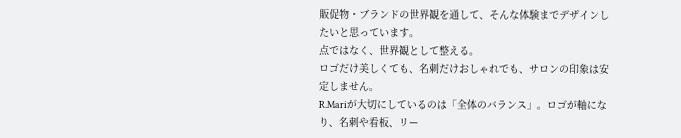販促物・ブランドの世界観を通して、そんな体験までデザインしたいと思っています。
点ではなく、世界観として整える。
ロゴだけ美しくても、名刺だけおしゃれでも、サロンの印象は安定しません。
R.Mariが大切にしているのは「全体のバランス」。ロゴが軸になり、名刺や看板、リー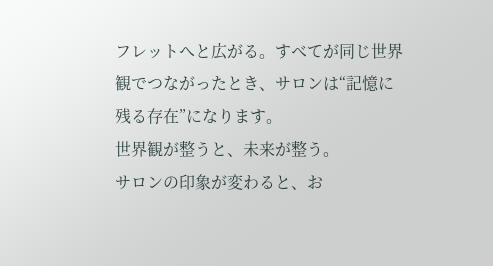フレットへと広がる。すべてが同じ世界観でつながったとき、サロンは“記憶に残る存在”になります。
世界観が整うと、未来が整う。
サロンの印象が変わると、お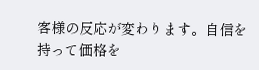客様の反応が変わります。自信を持って価格を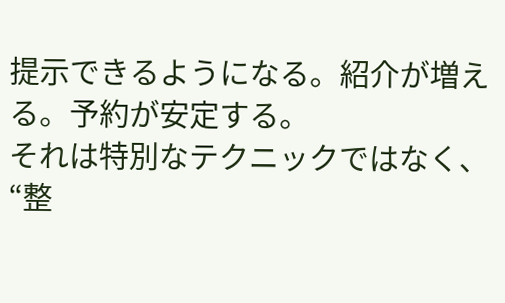提示できるようになる。紹介が増える。予約が安定する。
それは特別なテクニックではなく、“整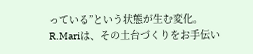っている”という状態が生む変化。R.Mariは、その土台づくりをお手伝い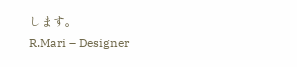します。
R.Mari – Designer